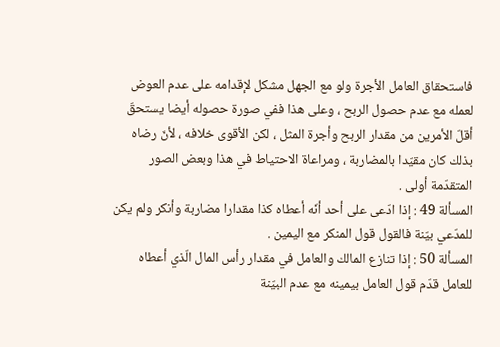فاستحقاق العامل الأجرة ولو مع الجهل مشكل لإقدامه على عدم العوض لعمله مع عدم حصول الربح ، وعلى هذا ففي صورة حصوله أيضا يستحقّ أقلّ الأمرين من مقدار الربح وأجرة المثل ، لكن الأقوى خلافه ، لأنّ رضاه بذلك كان مقيّدا بالمضاربة ، ومراعاة الاحتياط في هذا وبعض الصور المتقدّمة أولى .
المسألة 49 : إذا ادّعى على أحد أنّه أعطاه كذا مقدارا مضاربة وأنكر ولم يكن للمدّعي بيّنة فالقول قول المنكر مع اليمين .
المسألة 50 : إذا تنازع المالك والعامل في مقدار رأس المال الّذي أعطاه للعامل قدّم قول العامل بيمينه مع عدم البيّنة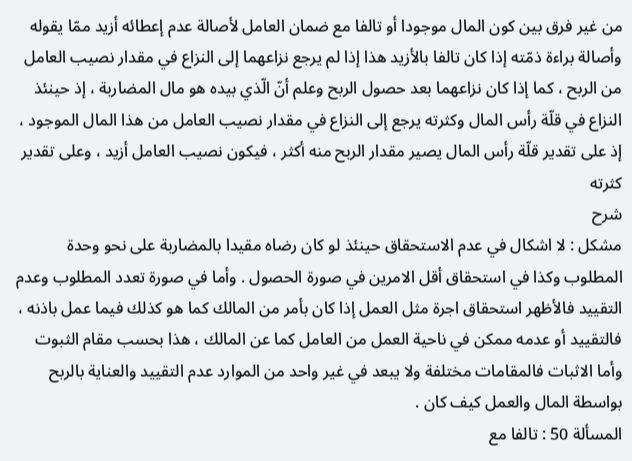من غير فرق بين كون المال موجودا أو تالفا مع ضمان العامل لأصالة عدم إعطائه أزيد ممّا يقوله وأصالة براءة ذمّته إذا كان تالفا بالأزيد هذا إذا لم يرجع نزاعهما إلى النزاع في مقدار نصيب العامل من الربح ، كما إذا كان نزاعهما بعد حصول الربح وعلم أنّ الّذي بيده هو مال المضاربة ، إذ حينئذ النزاع في قلّة رأس المال وكثرته يرجع إلى النزاع في مقدار نصيب العامل من هذا المال الموجود ، إذ على تقدير قلّة رأس المال يصير مقدار الربح منه أكثر ، فيكون نصيب العامل أزيد ، وعلى تقدير كثرته
شرح
مشكل : لا اشكال في عدم الاستحقاق حينئذ لو كان رضاه مقيدا بالمضاربة على نحو وحدة المطلوب وكذا في استحقاق أقل الامرين في صورة الحصول . وأما في صورة تعدد المطلوب وعدم التقييد فالأظهر استحقاق اجرة مثل العمل إذا كان بأمر من المالك كما هو كذلك فيما عمل باذنه ، فالتقييد أو عدمه ممكن في ناحية العمل من العامل كما عن المالك ، هذا بحسب مقام الثبوت وأما الاثبات فالمقامات مختلفة ولا يبعد في غير واحد من الموارد عدم التقييد والعناية بالربح بواسطة المال والعمل كيف كان .
المسألة 50 : تالفا مع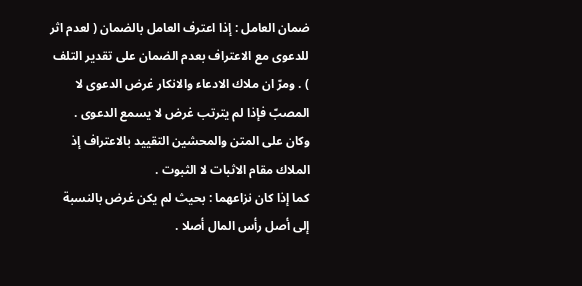ضمان العامل : إذا اعترف العامل بالضمان ( لعدم اثر للدعوى مع الاعتراف بعدم الضمان على تقدير التلف ) . ومرّ ان ملاك الادعاء والانكار غرض الدعوى لا المصبّ فإذا لم يترتب غرض لا يسمع الدعوى .
وكان على المتن والمحشين التقييد بالاعتراف إذ الملاك مقام الاثبات لا الثبوت .
كما إذا كان نزاعهما : بحيث لم يكن غرض بالنسبة إلى أصل رأس المال أصلا .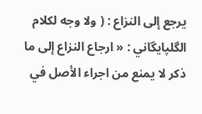يرجع إلى النزاع : ( ولا وجه لكلام الگلپايگاني : « ارجاع النزاع إلى ما ذكر لا يمنع من اجراء الأصل في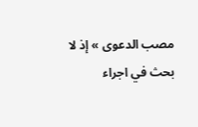مصب الدعوى » إذ لا بحث في اجراء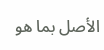الأصل بما هو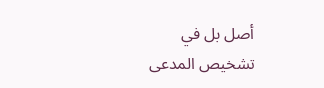أصل بل في تشخيص المدعى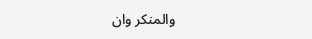والمنكر وان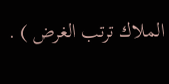الملاك ترتب الغرض ) .